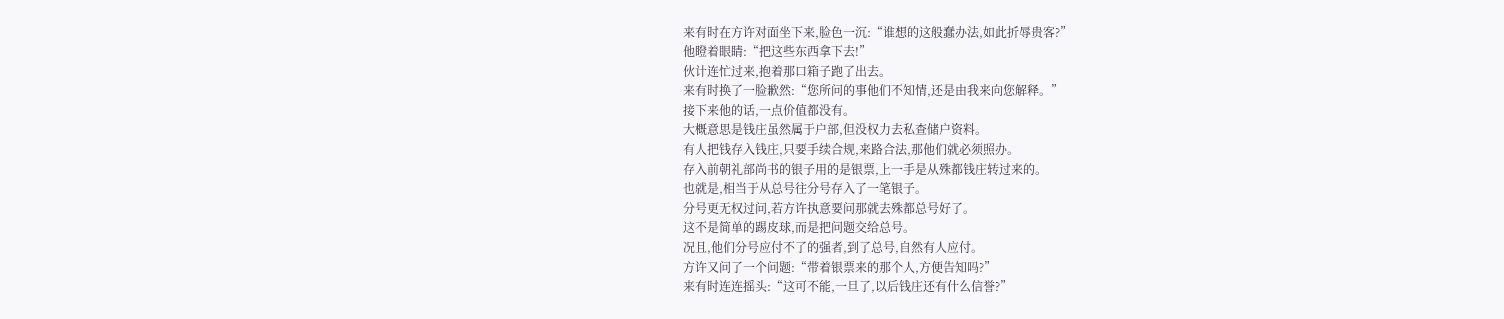来有时在方许对面坐下来,脸色一沉:“谁想的这般蠢办法,如此折辱贵客?”
他瞪着眼睛:“把这些东西拿下去!”
伙计连忙过来,抱着那口箱子跑了出去。
来有时换了一脸歉然:“您所问的事他们不知情,还是由我来向您解释。”
接下来他的话,一点价值都没有。
大概意思是钱庄虽然属于户部,但没权力去私查储户资料。
有人把钱存入钱庄,只要手续合规,来路合法,那他们就必须照办。
存入前朝礼部尚书的银子用的是银票,上一手是从殊都钱庄转过来的。
也就是,相当于从总号往分号存入了一笔银子。
分号更无权过问,若方许执意要问那就去殊都总号好了。
这不是简单的踢皮球,而是把问题交给总号。
况且,他们分号应付不了的强者,到了总号,自然有人应付。
方许又问了一个问题:“带着银票来的那个人,方便告知吗?”
来有时连连摇头:“这可不能,一旦了,以后钱庄还有什么信誉?”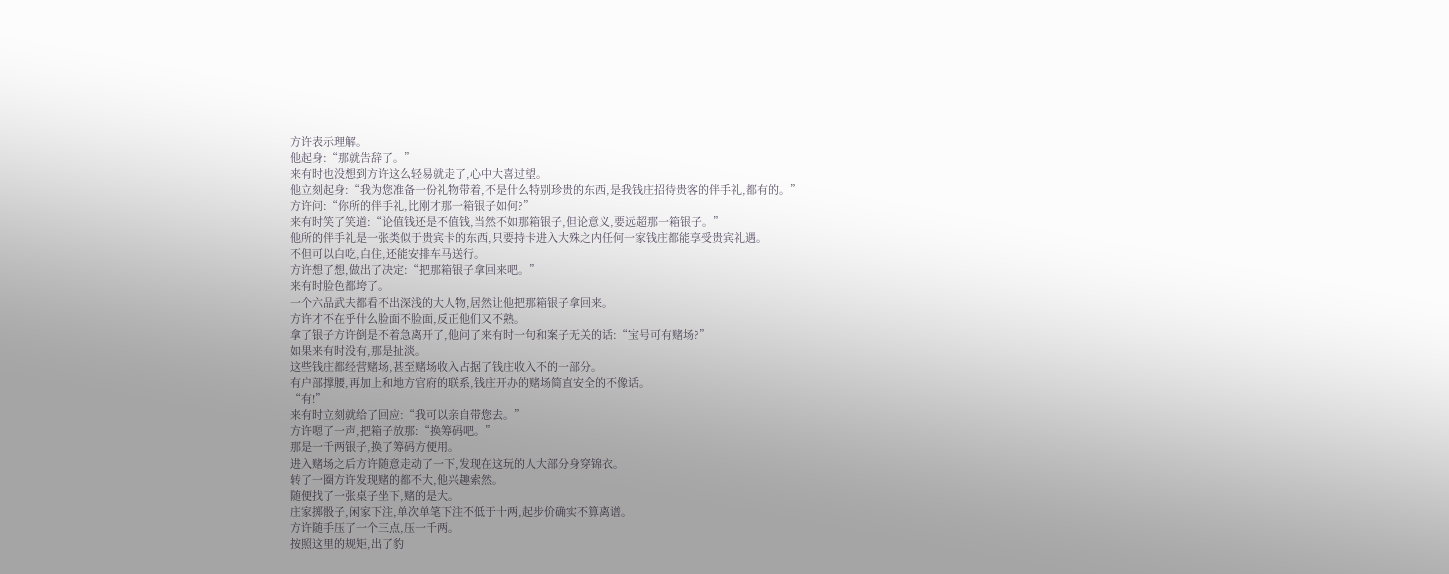方许表示理解。
他起身:“那就告辞了。”
来有时也没想到方许这么轻易就走了,心中大喜过望。
他立刻起身:“我为您准备一份礼物带着,不是什么特别珍贵的东西,是我钱庄招待贵客的伴手礼,都有的。”
方许问:“你所的伴手礼,比刚才那一箱银子如何?”
来有时笑了笑道:“论值钱还是不值钱,当然不如那箱银子,但论意义,要远超那一箱银子。”
他所的伴手礼是一张类似于贵宾卡的东西,只要持卡进入大殊之内任何一家钱庄都能享受贵宾礼遇。
不但可以白吃,白住,还能安排车马送行。
方许想了想,做出了决定:“把那箱银子拿回来吧。”
来有时脸色都垮了。
一个六品武夫都看不出深浅的大人物,居然让他把那箱银子拿回来。
方许才不在乎什么脸面不脸面,反正他们又不熟。
拿了银子方许倒是不着急离开了,他问了来有时一句和案子无关的话:“宝号可有赌场?”
如果来有时没有,那是扯淡。
这些钱庄都经营赌场,甚至赌场收入占据了钱庄收入不的一部分。
有户部撑腰,再加上和地方官府的联系,钱庄开办的赌场简直安全的不像话。
“有!”
来有时立刻就给了回应:“我可以亲自带您去。”
方许嗯了一声,把箱子放那:“换筹码吧。”
那是一千两银子,换了筹码方便用。
进入赌场之后方许随意走动了一下,发现在这玩的人大部分身穿锦衣。
转了一圈方许发现赌的都不大,他兴趣索然。
随便找了一张桌子坐下,赌的是大。
庄家掷骰子,闲家下注,单次单笔下注不低于十两,起步价确实不算离谱。
方许随手压了一个三点,压一千两。
按照这里的规矩,出了豹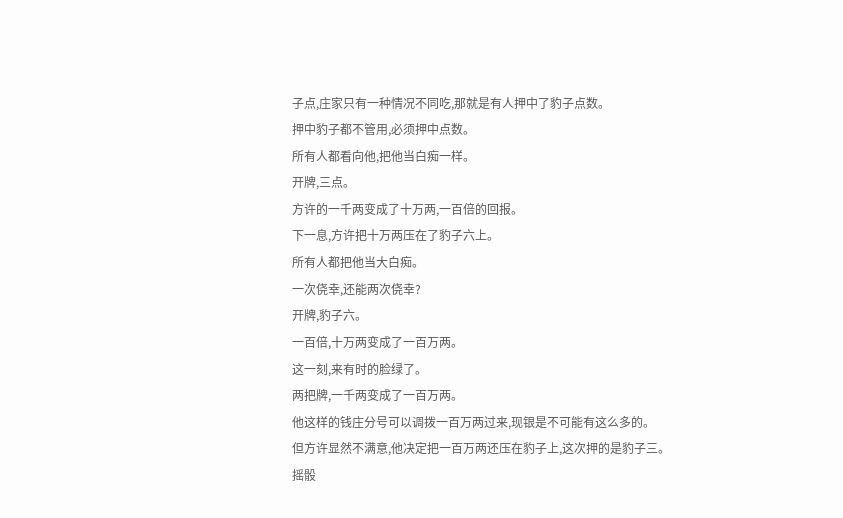子点,庄家只有一种情况不同吃,那就是有人押中了豹子点数。
押中豹子都不管用,必须押中点数。
所有人都看向他,把他当白痴一样。
开牌,三点。
方许的一千两变成了十万两,一百倍的回报。
下一息,方许把十万两压在了豹子六上。
所有人都把他当大白痴。
一次侥幸,还能两次侥幸?
开牌,豹子六。
一百倍,十万两变成了一百万两。
这一刻,来有时的脸绿了。
两把牌,一千两变成了一百万两。
他这样的钱庄分号可以调拨一百万两过来,现银是不可能有这么多的。
但方许显然不满意,他决定把一百万两还压在豹子上,这次押的是豹子三。
摇骰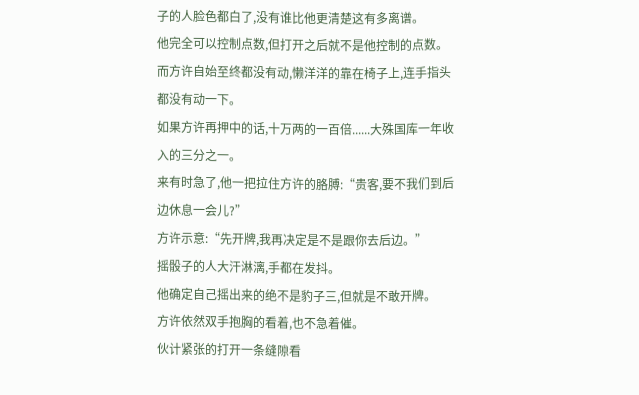子的人脸色都白了,没有谁比他更清楚这有多离谱。
他完全可以控制点数,但打开之后就不是他控制的点数。
而方许自始至终都没有动,懒洋洋的靠在椅子上,连手指头都没有动一下。
如果方许再押中的话,十万两的一百倍......大殊国库一年收入的三分之一。
来有时急了,他一把拉住方许的胳膊:“贵客,要不我们到后边休息一会儿?”
方许示意:“先开牌,我再决定是不是跟你去后边。”
摇骰子的人大汗淋漓,手都在发抖。
他确定自己摇出来的绝不是豹子三,但就是不敢开牌。
方许依然双手抱胸的看着,也不急着催。
伙计紧张的打开一条缝隙看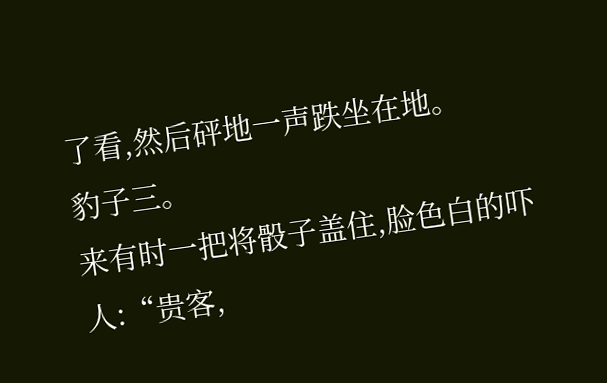了看,然后砰地一声跌坐在地。
豹子三。
来有时一把将骰子盖住,脸色白的吓人:“贵客,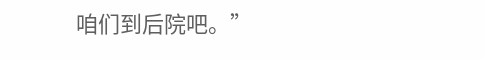咱们到后院吧。”